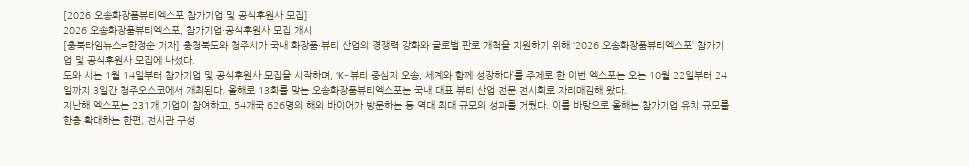[2026 오송화장품뷰티엑스포 참가기업 및 공식후원사 모집]
2026 오송화장품뷰티엑스포, 참가기업·공식후원사 모집 개시
[충북타임뉴스=한정순 기자] 충청북도와 청주시가 국내 화장품·뷰티 산업의 경쟁력 강화와 글로벌 판로 개척을 지원하기 위해 ‘2026 오송화장품뷰티엑스포’ 참가기업 및 공식후원사 모집에 나섰다.
도와 시는 1월 14일부터 참가기업 및 공식후원사 모집을 시작하며, ‘K-뷰티 중심지 오송, 세계와 함께 성장하다’를 주제로 한 이번 엑스포는 오는 10월 22일부터 24일까지 3일간 청주오스코에서 개최된다. 올해로 13회를 맞는 오송화장품뷰티엑스포는 국내 대표 뷰티 산업 전문 전시회로 자리매김해 왔다.
지난해 엑스포는 231개 기업이 참여하고, 54개국 626명의 해외 바이어가 방문하는 등 역대 최대 규모의 성과를 거뒀다. 이를 바탕으로 올해는 참가기업 유치 규모를 한층 확대하는 한편, 전시관 구성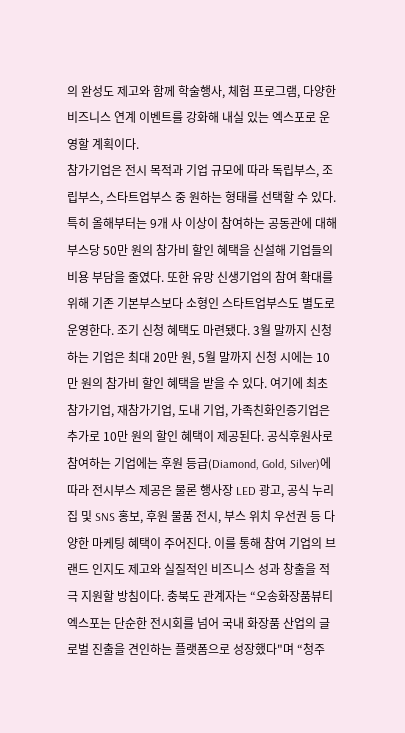의 완성도 제고와 함께 학술행사, 체험 프로그램, 다양한 비즈니스 연계 이벤트를 강화해 내실 있는 엑스포로 운영할 계획이다.
참가기업은 전시 목적과 기업 규모에 따라 독립부스, 조립부스, 스타트업부스 중 원하는 형태를 선택할 수 있다. 특히 올해부터는 9개 사 이상이 참여하는 공동관에 대해 부스당 50만 원의 참가비 할인 혜택을 신설해 기업들의 비용 부담을 줄였다. 또한 유망 신생기업의 참여 확대를 위해 기존 기본부스보다 소형인 스타트업부스도 별도로 운영한다. 조기 신청 혜택도 마련됐다. 3월 말까지 신청하는 기업은 최대 20만 원, 5월 말까지 신청 시에는 10만 원의 참가비 할인 혜택을 받을 수 있다. 여기에 최초 참가기업, 재참가기업, 도내 기업, 가족친화인증기업은 추가로 10만 원의 할인 혜택이 제공된다. 공식후원사로 참여하는 기업에는 후원 등급(Diamond, Gold, Silver)에 따라 전시부스 제공은 물론 행사장 LED 광고, 공식 누리집 및 SNS 홍보, 후원 물품 전시, 부스 위치 우선권 등 다양한 마케팅 혜택이 주어진다. 이를 통해 참여 기업의 브랜드 인지도 제고와 실질적인 비즈니스 성과 창출을 적극 지원할 방침이다. 충북도 관계자는 “오송화장품뷰티엑스포는 단순한 전시회를 넘어 국내 화장품 산업의 글로벌 진출을 견인하는 플랫폼으로 성장했다"며 “청주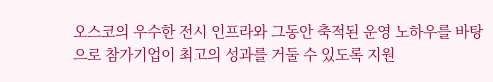오스코의 우수한 전시 인프라와 그동안 축적된 운영 노하우를 바탕으로 참가기업이 최고의 성과를 거둘 수 있도록 지원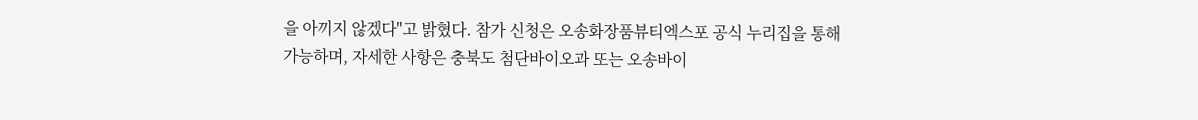을 아끼지 않겠다"고 밝혔다. 참가 신청은 오송화장품뷰티엑스포 공식 누리집을 통해 가능하며, 자세한 사항은 충북도 첨단바이오과 또는 오송바이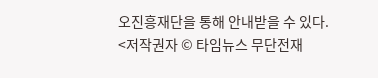오진흥재단을 통해 안내받을 수 있다.
<저작권자 © 타임뉴스 무단전재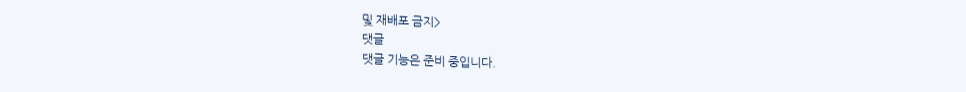및 재배포 금지>
댓글
댓글 기능은 준비 중입니다.